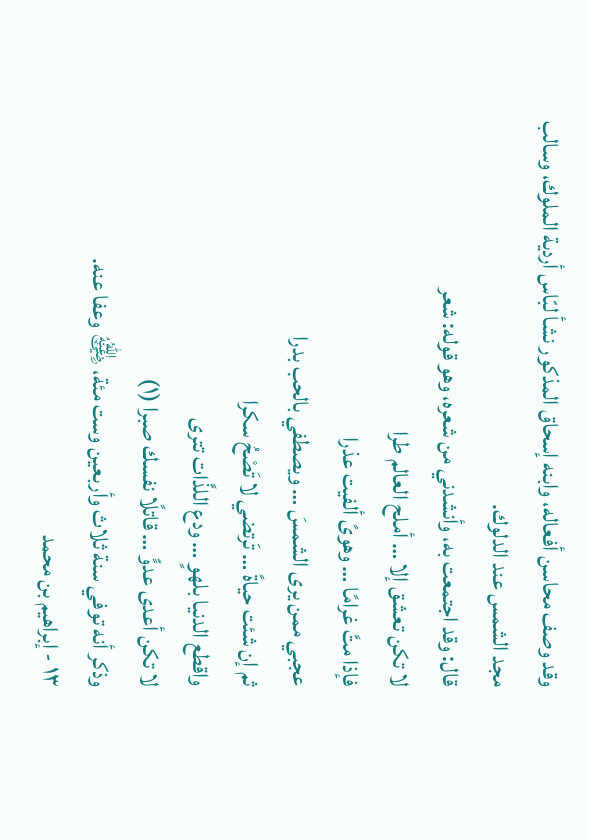وقد وصف محاسن أفعاله، وابنه إسحاق المذكور نشأ لبّاس أردية الملوك، وسالب مجد الشمس عند الدلوك.
قال: وقد اجتمعت به، وأنشدني من شعره، وهو قوله: شعر
لا تكن تعشق إلا … أملح العالم طرا
فإذا متَّ غرامًا … وهوىً ألفيت عذرا
عجبي ممن يرى الشمسَ … ويصطفي بالحب بدرا
ثم إن شئت حياةً … تَرتضي لا تَصْحُ سكرا
واقطع الدنيا بلهوٍ … ودع اللذَّات تترى
لا تكن أعدى عدوٍّ … قاتلًا نفسك صبرا (١)
وذكر أنه توفي سنة ثلاث وأربعين وست مئة، ﵁ وعفا عنه.
١٣ - إبراهيم بن محمد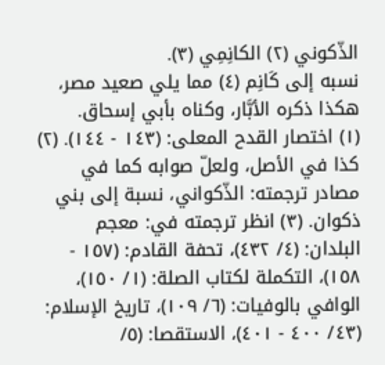الذّكوني (٢) الكانِمِي (٣).
نسبه إلى كَانِم (٤) مما يلي صعيد مصر، هكذا ذكره الأبَّار، وكناه بأبي إسحاق.
(١) اختصار القدح المعلى: (١٤٣ - ١٤٤). (٢) كذا في الأصل، ولعلّ صوابه كما في مصادر ترجمته: الذّكواني، نسبة إلى بني ذكوان. (٣) انظر ترجمته في: معجم البلدان: (٤/ ٤٣٢)، تحفة القادم: (١٥٧ - ١٥٨)، التكملة لكتاب الصلة: (١/ ١٥٠)، الوافي بالوفيات: (٦/ ١٠٩)، تاريخ الإسلام: (٤٣/ ٤٠٠ - ٤٠١)، الاستقصا: (٥/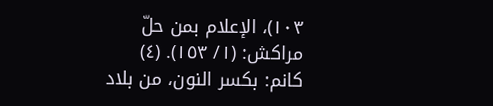١٠٣)، الإعلام بمن حلّ مراكش: (١/ ١٥٣). (٤) كانم: بكسر النون، من بلاد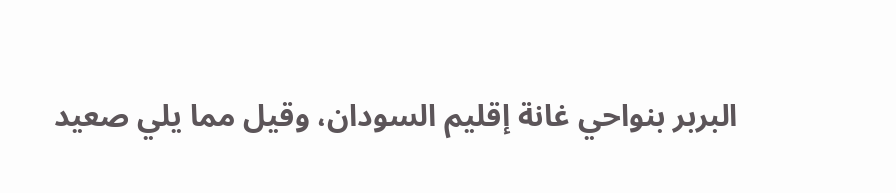البربر بنواحي غانة إقليم السودان، وقيل مما يلي صعيد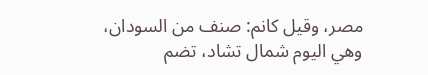مصر، وقيل كانم: صنف من السودان، وهي اليوم شمال تشاد، تضم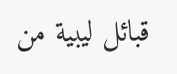قبائل ليبية من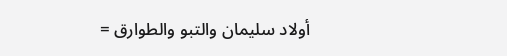أولاد سليمان والتبو والطوارق =